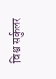विश्व सर्कुलर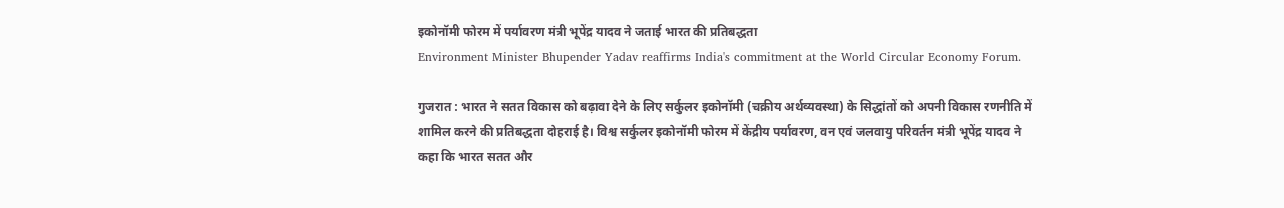इकोनॉमी फोरम में पर्यावरण मंत्री भूपेंद्र यादव ने जताई भारत की प्रतिबद्धता
Environment Minister Bhupender Yadav reaffirms India's commitment at the World Circular Economy Forum.

गुजरात : भारत ने सतत विकास को बढ़ावा देने के लिए सर्कुलर इकोनॉमी (चक्रीय अर्थव्यवस्था) के सिद्धांतों को अपनी विकास रणनीति में शामिल करने की प्रतिबद्धता दोहराई है। विश्व सर्कुलर इकोनॉमी फोरम में केंद्रीय पर्यावरण, वन एवं जलवायु परिवर्तन मंत्री भूपेंद्र यादव ने कहा कि भारत सतत और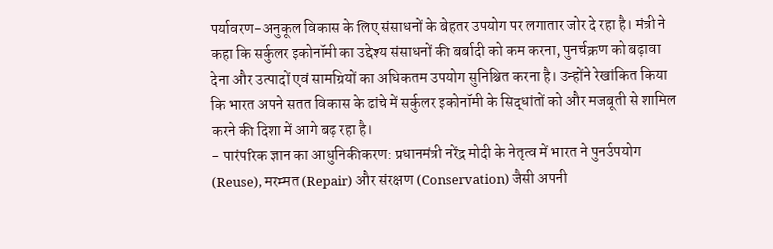पर्यावरण-अनुकूल विकास के लिए संसाधनों के बेहतर उपयोग पर लगातार जोर दे रहा है। मंत्री ने कहा कि सर्कुलर इकोनॉमी का उद्देश्य संसाधनों की बर्बादी को कम करना, पुनर्चक्रण को बढ़ावा देना और उत्पादों एवं सामग्रियों का अधिकतम उपयोग सुनिश्चित करना है। उन्होंने रेखांकित किया कि भारत अपने सतत विकास के ढांचे में सर्कुलर इकोनॉमी के सिद्धांतों को और मजबूती से शामिल करने की दिशा में आगे बढ़ रहा है।
- पारंपरिक ज्ञान का आधुनिकीकरण: प्रधानमंत्री नरेंद्र मोदी के नेतृत्व में भारत ने पुनर्उपयोग (Reuse), मरम्मत (Repair) और संरक्षण (Conservation) जैसी अपनी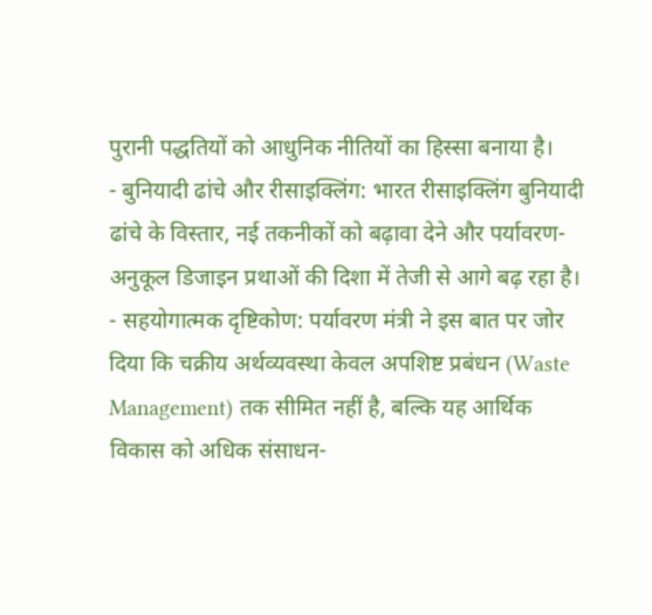पुरानी पद्धतियों को आधुनिक नीतियों का हिस्सा बनाया है।
- बुनियादी ढांचे और रीसाइक्लिंग: भारत रीसाइक्लिंग बुनियादी ढांचे के विस्तार, नई तकनीकों को बढ़ावा देने और पर्यावरण-अनुकूल डिजाइन प्रथाओं की दिशा में तेजी से आगे बढ़ रहा है।
- सहयोगात्मक दृष्टिकोण: पर्यावरण मंत्री ने इस बात पर जोर दिया कि चक्रीय अर्थव्यवस्था केवल अपशिष्ट प्रबंधन (Waste Management) तक सीमित नहीं है, बल्कि यह आर्थिक विकास को अधिक संसाधन-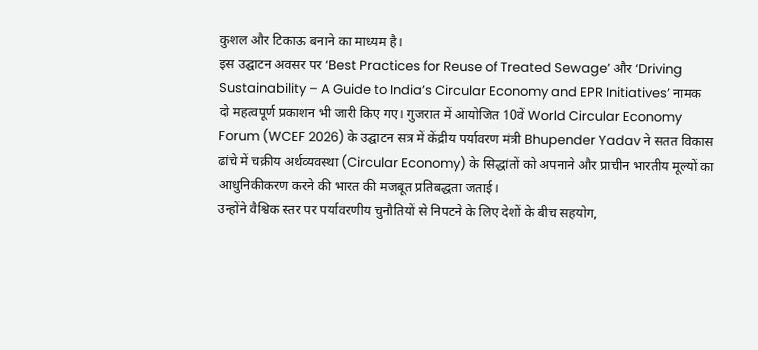कुशल और टिकाऊ बनाने का माध्यम है।
इस उद्घाटन अवसर पर ‘Best Practices for Reuse of Treated Sewage’ और ‘Driving Sustainability – A Guide to India’s Circular Economy and EPR Initiatives’ नामक दो महत्वपूर्ण प्रकाशन भी जारी किए गए। गुजरात में आयोजित 10वें World Circular Economy Forum (WCEF 2026) के उद्घाटन सत्र में केंद्रीय पर्यावरण मंत्री Bhupender Yadav ने सतत विकास ढांचे में चक्रीय अर्थव्यवस्था (Circular Economy) के सिद्धांतों को अपनाने और प्राचीन भारतीय मूल्यों का आधुनिकीकरण करने की भारत की मजबूत प्रतिबद्धता जताई।
उन्होंने वैश्विक स्तर पर पर्यावरणीय चुनौतियों से निपटने के लिए देशों के बीच सहयोग,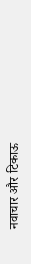नवाचार और टिकाऊ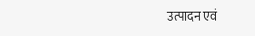उत्पादन एवं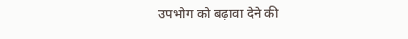उपभोग को बढ़ावा देने की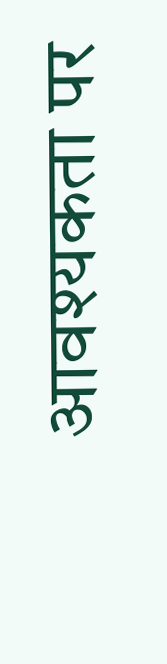आवश्यकता पर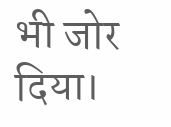भी जोर दिया।